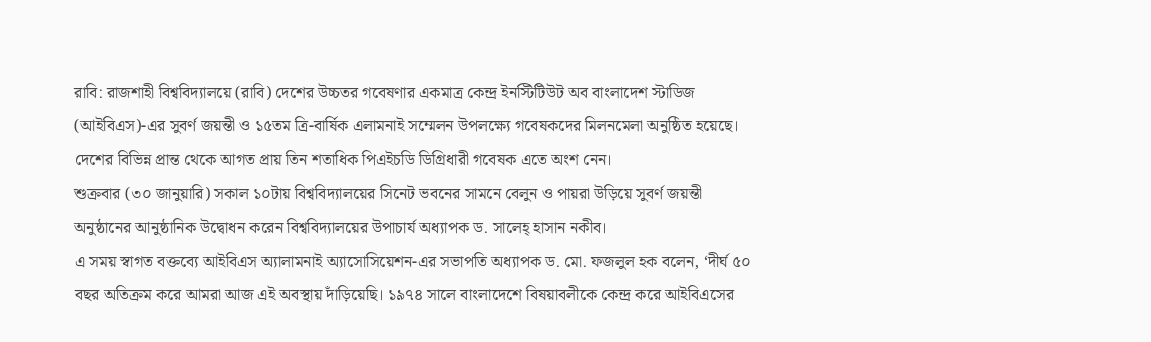রাবি: রাজশাহী বিশ্ববিদ্যালয়ে (রাবি) দেশের উচ্চতর গবেষণার একমাত্র কেন্দ্র ইনস্টিটিউট অব বাংলাদেশ স্টাডিজ (আইবিএস)-এর সুবর্ণ জয়ন্তী ও ১৫তম ত্রি-বার্ষিক এলামনাই সম্মেলন উপলক্ষ্যে গবেষকদের মিলনমেলা অনুষ্ঠিত হয়েছে। দেশের বিভিন্ন প্রান্ত থেকে আগত প্রায় তিন শতাধিক পিএইচডি ডিগ্রিধারী গবেষক এতে অংশ নেন।
শুক্রবার (৩০ জানুয়ারি) সকাল ১০টায় বিশ্ববিদ্যালয়ের সিনেট ভবনের সামনে বেলুন ও পায়রা উড়িয়ে সুবর্ণ জয়ন্তী অনুষ্ঠানের আনুষ্ঠানিক উদ্বোধন করেন বিশ্ববিদ্যালয়ের উপাচার্য অধ্যাপক ড. সালেহ্ হাসান নকীব।
এ সময় স্বাগত বক্তব্যে আইবিএস অ্যালামনাই অ্যাসোসিয়েশন-এর সভাপতি অধ্যাপক ড. মো. ফজলুল হক বলেন, ‘দীর্ঘ ৫০ বছর অতিক্রম করে আমরা আজ এই অবস্থায় দাঁড়িয়েছি। ১৯৭৪ সালে বাংলাদেশে বিষয়াবলীকে কেন্দ্র করে আইবিএসের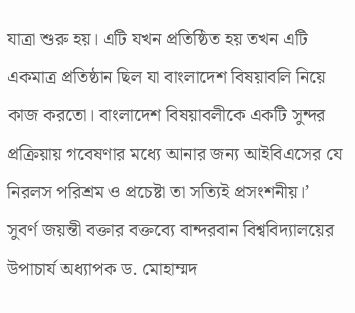যাত্রা শুরু হয়। এটি যখন প্রতিষ্ঠিত হয় তখন এটি একমাত্র প্রতিষ্ঠান ছিল যা বাংলাদেশ বিষয়াবলি নিয়ে কাজ করতো। বাংলাদেশ বিষয়াবলীকে একটি সুন্দর প্রক্রিয়ায় গবেষণার মধ্যে আনার জন্য আইবিএসের যে নিরলস পরিশ্রম ও প্রচেষ্টা তা সত্যিই প্রসংশনীয়।’
সুবর্ণ জয়ন্তী বক্তার বক্তব্যে বান্দরবান বিশ্ববিদ্যালয়ের উপাচার্য অধ্যাপক ড. মোহাম্মদ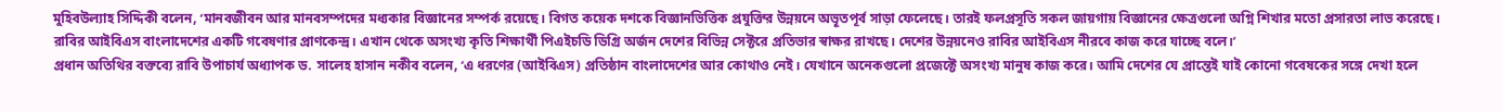মুহিবউল্যাহ সিদ্দিকী বলেন, ‘মানবজীবন আর মানবসম্পদের মধ্যকার বিজ্ঞানের সম্পর্ক রয়েছে। বিগত কয়েক দশকে বিজ্ঞানভিত্তিক প্রযুক্তির উন্নয়নে অভূতপূর্ব সাড়া ফেলেছে। তারই ফলপ্রসূতি সকল জায়গায় বিজ্ঞানের ক্ষেত্রগুলো অগ্নি শিখার মতো প্রসারতা লাভ করেছে। রাবির আইবিএস বাংলাদেশের একটি গবেষণার প্রাণকেন্দ্র। এখান থেকে অসংখ্য কৃতি শিক্ষার্থী পিএইচডি ডিগ্রি অর্জন দেশের বিভিন্ন সেক্টরে প্রতিভার স্বাক্ষর রাখছে। দেশের উন্নয়নেও রাবির আইবিএস নীরবে কাজ করে যাচ্ছে বলে।’
প্রধান অতিথির বক্তব্যে রাবি উপাচার্য অধ্যাপক ড. সালেহ হাসান নকীব বলেন, ‘এ ধরণের (আইবিএস) প্রতিষ্ঠান বাংলাদেশের আর কোথাও নেই। যেখানে অনেকগুলো প্রজেক্টে অসংখ্য মানুষ কাজ করে। আমি দেশের যে প্রান্তেই যাই কোনো গবেষকের সঙ্গে দেখা হলে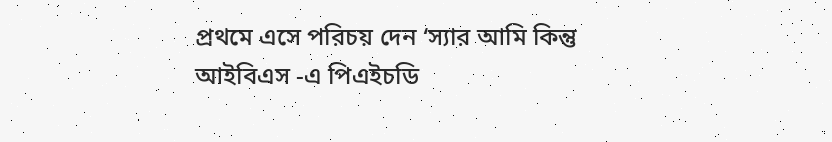প্রথমে এসে পরিচয় দেন ‘স্যার আমি কিন্তু আইবিএস -এ পিএইচডি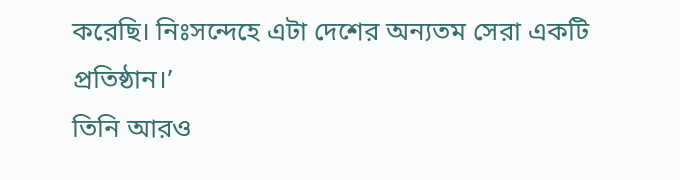করেছি। নিঃসন্দেহে এটা দেশের অন্যতম সেরা একটি প্রতিষ্ঠান।’
তিনি আরও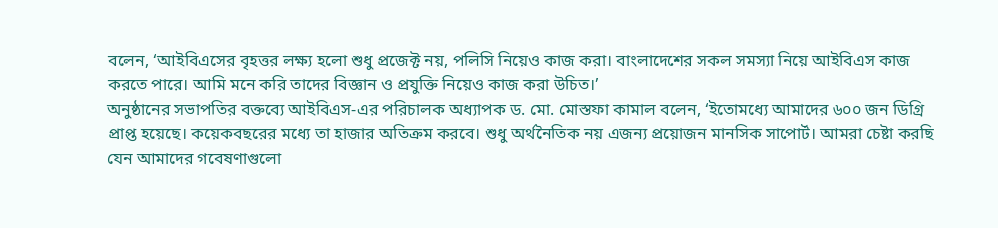বলেন, ‘আইবিএসের বৃহত্তর লক্ষ্য হলো শুধু প্রজেক্ট নয়, পলিসি নিয়েও কাজ করা। বাংলাদেশের সকল সমস্যা নিয়ে আইবিএস কাজ করতে পারে। আমি মনে করি তাদের বিজ্ঞান ও প্রযুক্তি নিয়েও কাজ করা উচিত।’
অনুষ্ঠানের সভাপতির বক্তব্যে আইবিএস-এর পরিচালক অধ্যাপক ড. মো. মোস্তফা কামাল বলেন, ‘ইতোমধ্যে আমাদের ৬০০ জন ডিগ্রি প্রাপ্ত হয়েছে। কয়েকবছরের মধ্যে তা হাজার অতিক্রম করবে। শুধু অর্থনৈতিক নয় এজন্য প্রয়োজন মানসিক সাপোর্ট। আমরা চেষ্টা করছি যেন আমাদের গবেষণাগুলো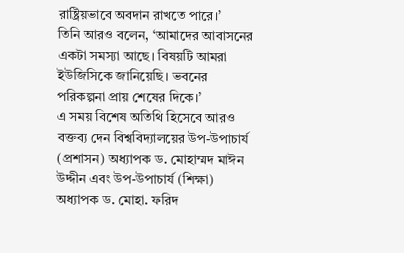রাষ্ট্রিয়ভাবে অবদান রাখতে পারে।’
তিনি আরও বলেন, ‘আমাদের আবাসনের একটা সমস্যা আছে। বিষয়টি আমরা ইউজিসিকে জানিয়েছি। ভবনের পরিকল্পনা প্রায় শেষের দিকে।’
এ সময় বিশেষ অতিথি হিসেবে আরও বক্তব্য দেন বিশ্ববিদ্যালয়ের উপ-উপাচার্য (প্রশাসন) অধ্যাপক ড. মোহাম্মদ মাঈন উদ্দীন এবং উপ-উপাচার্য (শিক্ষা) অধ্যাপক ড. মোহা. ফরিদ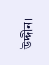উদ্দীন।